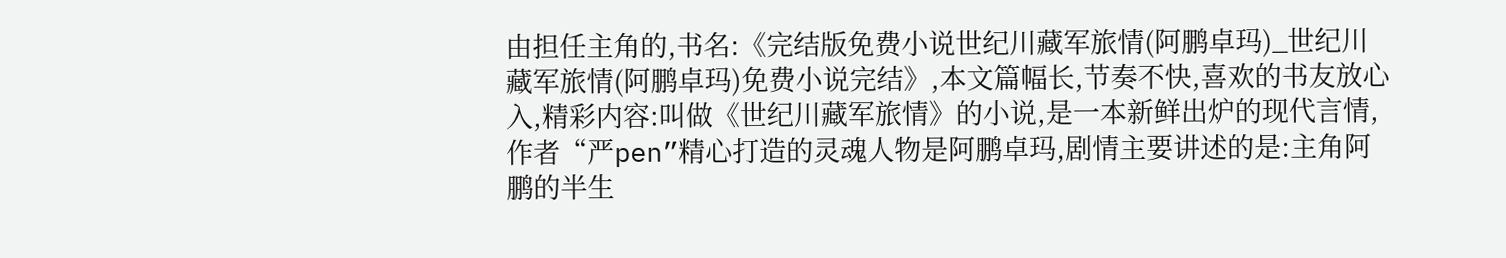由担任主角的,书名:《完结版免费小说世纪川藏军旅情(阿鹏卓玛)_世纪川藏军旅情(阿鹏卓玛)免费小说完结》,本文篇幅长,节奏不快,喜欢的书友放心入,精彩内容:叫做《世纪川藏军旅情》的小说,是一本新鲜出炉的现代言情,作者“严pen”精心打造的灵魂人物是阿鹏卓玛,剧情主要讲述的是:主角阿鹏的半生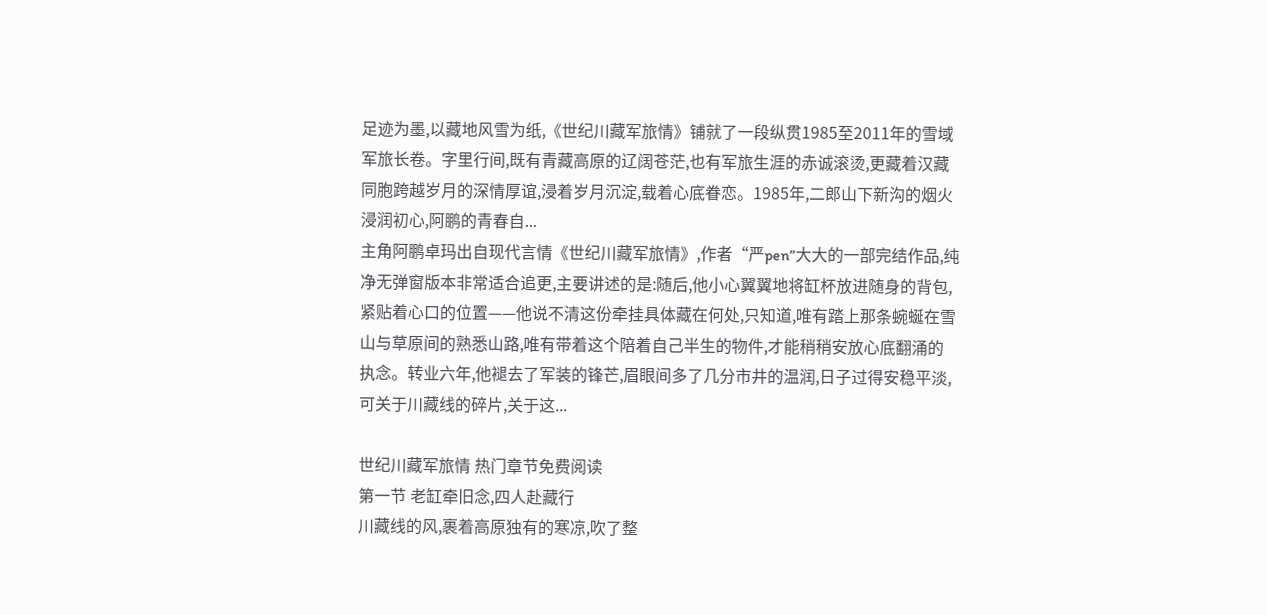足迹为墨,以藏地风雪为纸,《世纪川藏军旅情》铺就了一段纵贯1985至2011年的雪域军旅长卷。字里行间,既有青藏高原的辽阔苍茫,也有军旅生涯的赤诚滚烫,更藏着汉藏同胞跨越岁月的深情厚谊,浸着岁月沉淀,载着心底眷恋。1985年,二郎山下新沟的烟火浸润初心,阿鹏的青春自...
主角阿鹏卓玛出自现代言情《世纪川藏军旅情》,作者“严pen”大大的一部完结作品,纯净无弹窗版本非常适合追更,主要讲述的是:随后,他小心翼翼地将缸杯放进随身的背包,紧贴着心口的位置——他说不清这份牵挂具体藏在何处,只知道,唯有踏上那条蜿蜒在雪山与草原间的熟悉山路,唯有带着这个陪着自己半生的物件,才能稍稍安放心底翻涌的执念。转业六年,他褪去了军装的锋芒,眉眼间多了几分市井的温润,日子过得安稳平淡,可关于川藏线的碎片,关于这...

世纪川藏军旅情 热门章节免费阅读
第一节 老缸牵旧念,四人赴藏行
川藏线的风,裹着高原独有的寒凉,吹了整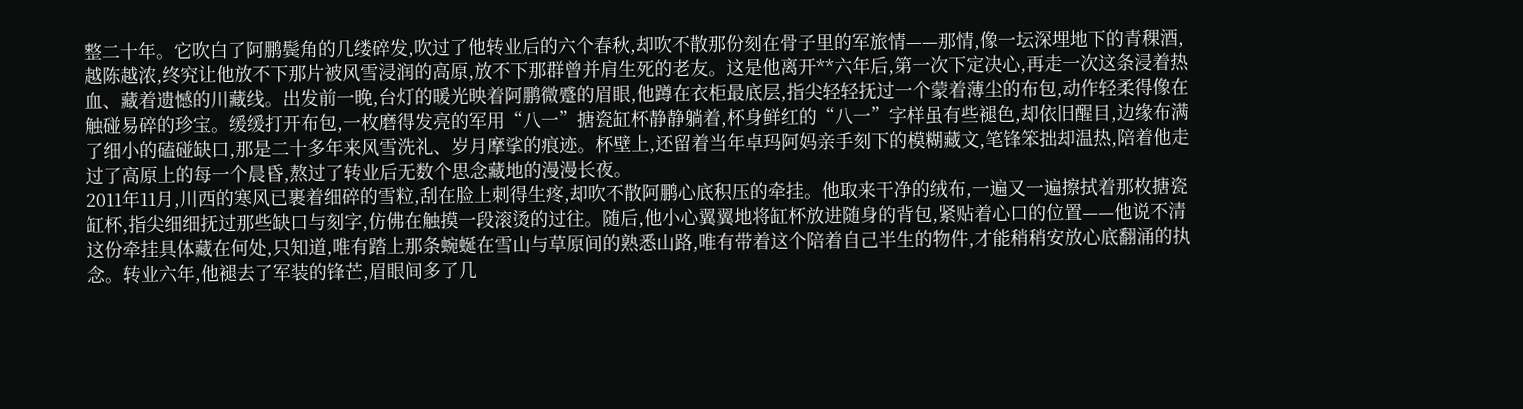整二十年。它吹白了阿鹏鬓角的几缕碎发,吹过了他转业后的六个春秋,却吹不散那份刻在骨子里的军旅情——那情,像一坛深埋地下的青稞酒,越陈越浓,终究让他放不下那片被风雪浸润的高原,放不下那群曾并肩生死的老友。这是他离开**六年后,第一次下定决心,再走一次这条浸着热血、藏着遗憾的川藏线。出发前一晚,台灯的暖光映着阿鹏微蹙的眉眼,他蹲在衣柜最底层,指尖轻轻抚过一个蒙着薄尘的布包,动作轻柔得像在触碰易碎的珍宝。缓缓打开布包,一枚磨得发亮的军用“八一”搪瓷缸杯静静躺着,杯身鲜红的“八一”字样虽有些褪色,却依旧醒目,边缘布满了细小的磕碰缺口,那是二十多年来风雪洗礼、岁月摩挲的痕迹。杯壁上,还留着当年卓玛阿妈亲手刻下的模糊藏文,笔锋笨拙却温热,陪着他走过了高原上的每一个晨昏,熬过了转业后无数个思念藏地的漫漫长夜。
2011年11月,川西的寒风已裹着细碎的雪粒,刮在脸上刺得生疼,却吹不散阿鹏心底积压的牵挂。他取来干净的绒布,一遍又一遍擦拭着那枚搪瓷缸杯,指尖细细抚过那些缺口与刻字,仿佛在触摸一段滚烫的过往。随后,他小心翼翼地将缸杯放进随身的背包,紧贴着心口的位置——他说不清这份牵挂具体藏在何处,只知道,唯有踏上那条蜿蜒在雪山与草原间的熟悉山路,唯有带着这个陪着自己半生的物件,才能稍稍安放心底翻涌的执念。转业六年,他褪去了军装的锋芒,眉眼间多了几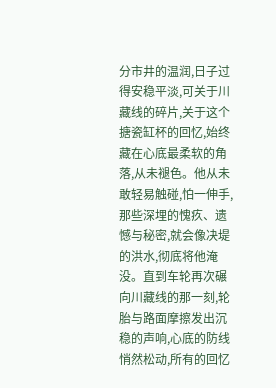分市井的温润,日子过得安稳平淡,可关于川藏线的碎片,关于这个搪瓷缸杯的回忆,始终藏在心底最柔软的角落,从未褪色。他从未敢轻易触碰,怕一伸手,那些深埋的愧疚、遗憾与秘密,就会像决堤的洪水,彻底将他淹没。直到车轮再次碾向川藏线的那一刻,轮胎与路面摩擦发出沉稳的声响,心底的防线悄然松动,所有的回忆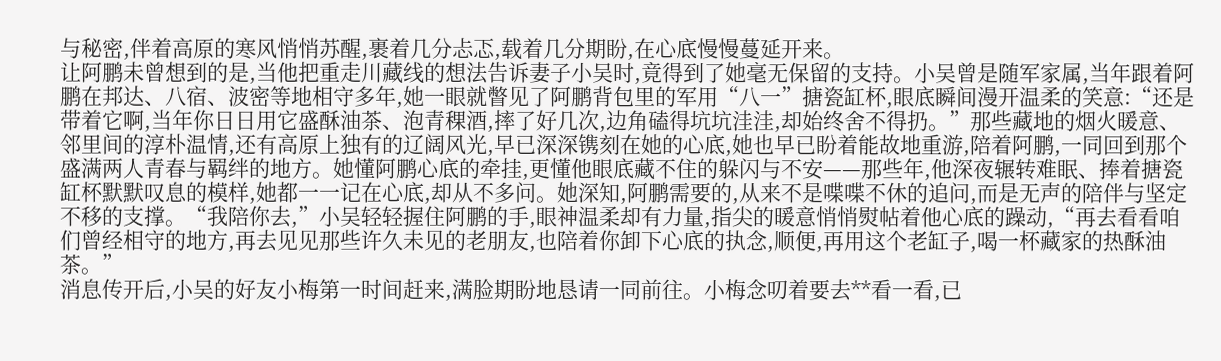与秘密,伴着高原的寒风悄悄苏醒,裹着几分忐忑,载着几分期盼,在心底慢慢蔓延开来。
让阿鹏未曾想到的是,当他把重走川藏线的想法告诉妻子小吴时,竟得到了她毫无保留的支持。小吴曾是随军家属,当年跟着阿鹏在邦达、八宿、波密等地相守多年,她一眼就瞥见了阿鹏背包里的军用“八一”搪瓷缸杯,眼底瞬间漫开温柔的笑意:“还是带着它啊,当年你日日用它盛酥油茶、泡青稞酒,摔了好几次,边角磕得坑坑洼洼,却始终舍不得扔。”那些藏地的烟火暖意、邻里间的淳朴温情,还有高原上独有的辽阔风光,早已深深镌刻在她的心底,她也早已盼着能故地重游,陪着阿鹏,一同回到那个盛满两人青春与羁绊的地方。她懂阿鹏心底的牵挂,更懂他眼底藏不住的躲闪与不安——那些年,他深夜辗转难眠、捧着搪瓷缸杯默默叹息的模样,她都一一记在心底,却从不多问。她深知,阿鹏需要的,从来不是喋喋不休的追问,而是无声的陪伴与坚定不移的支撑。“我陪你去,”小吴轻轻握住阿鹏的手,眼神温柔却有力量,指尖的暖意悄悄熨帖着他心底的躁动,“再去看看咱们曾经相守的地方,再去见见那些许久未见的老朋友,也陪着你卸下心底的执念,顺便,再用这个老缸子,喝一杯藏家的热酥油茶。”
消息传开后,小吴的好友小梅第一时间赶来,满脸期盼地恳请一同前往。小梅念叨着要去**看一看,已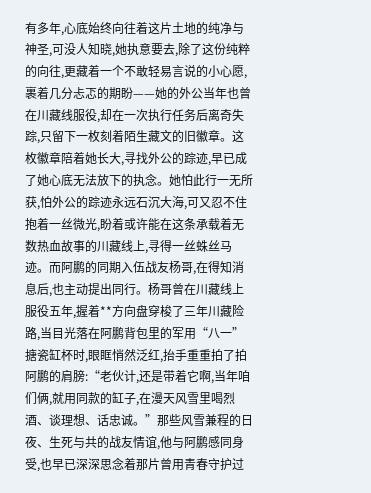有多年,心底始终向往着这片土地的纯净与神圣,可没人知晓,她执意要去,除了这份纯粹的向往,更藏着一个不敢轻易言说的小心愿,裹着几分忐忑的期盼——她的外公当年也曾在川藏线服役,却在一次执行任务后离奇失踪,只留下一枚刻着陌生藏文的旧徽章。这枚徽章陪着她长大,寻找外公的踪迹,早已成了她心底无法放下的执念。她怕此行一无所获,怕外公的踪迹永远石沉大海,可又忍不住抱着一丝微光,盼着或许能在这条承载着无数热血故事的川藏线上,寻得一丝蛛丝马迹。而阿鹏的同期入伍战友杨哥,在得知消息后,也主动提出同行。杨哥曾在川藏线上服役五年,握着**方向盘穿梭了三年川藏险路,当目光落在阿鹏背包里的军用“八一”搪瓷缸杯时,眼眶悄然泛红,抬手重重拍了拍阿鹏的肩膀:“老伙计,还是带着它啊,当年咱们俩,就用同款的缸子,在漫天风雪里喝烈酒、谈理想、话忠诚。”那些风雪兼程的日夜、生死与共的战友情谊,他与阿鹏感同身受,也早已深深思念着那片曾用青春守护过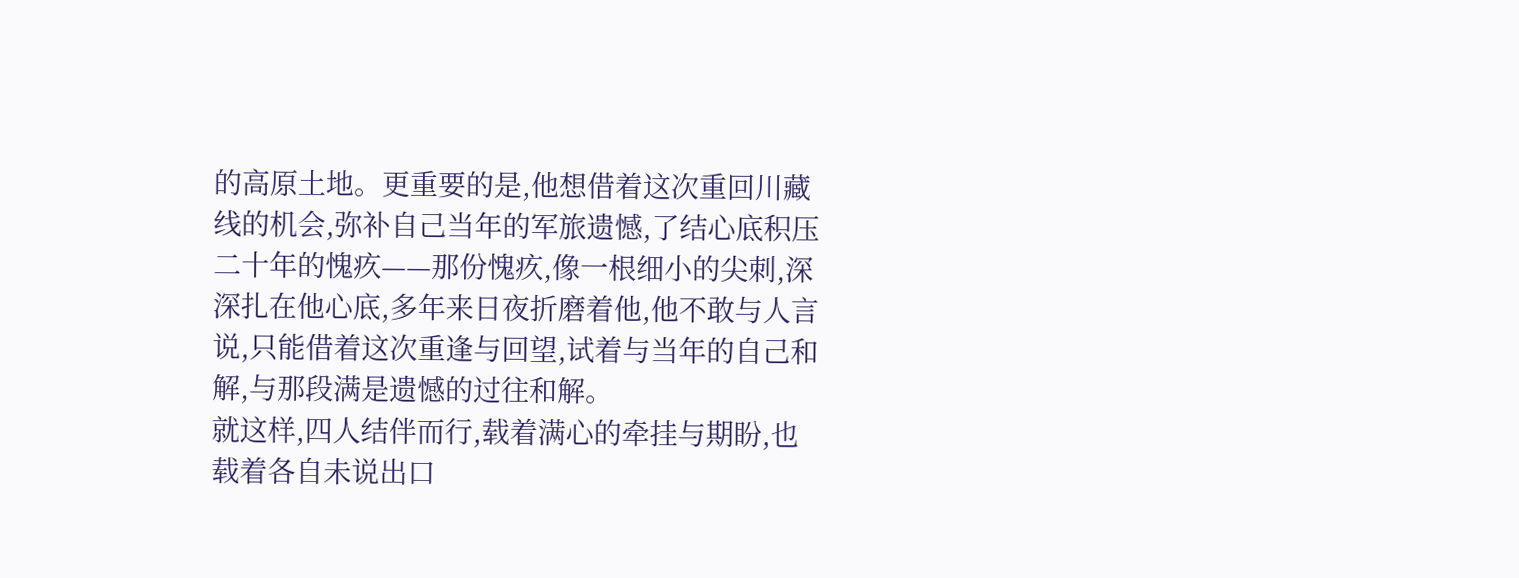的高原土地。更重要的是,他想借着这次重回川藏线的机会,弥补自己当年的军旅遗憾,了结心底积压二十年的愧疚——那份愧疚,像一根细小的尖刺,深深扎在他心底,多年来日夜折磨着他,他不敢与人言说,只能借着这次重逢与回望,试着与当年的自己和解,与那段满是遗憾的过往和解。
就这样,四人结伴而行,载着满心的牵挂与期盼,也载着各自未说出口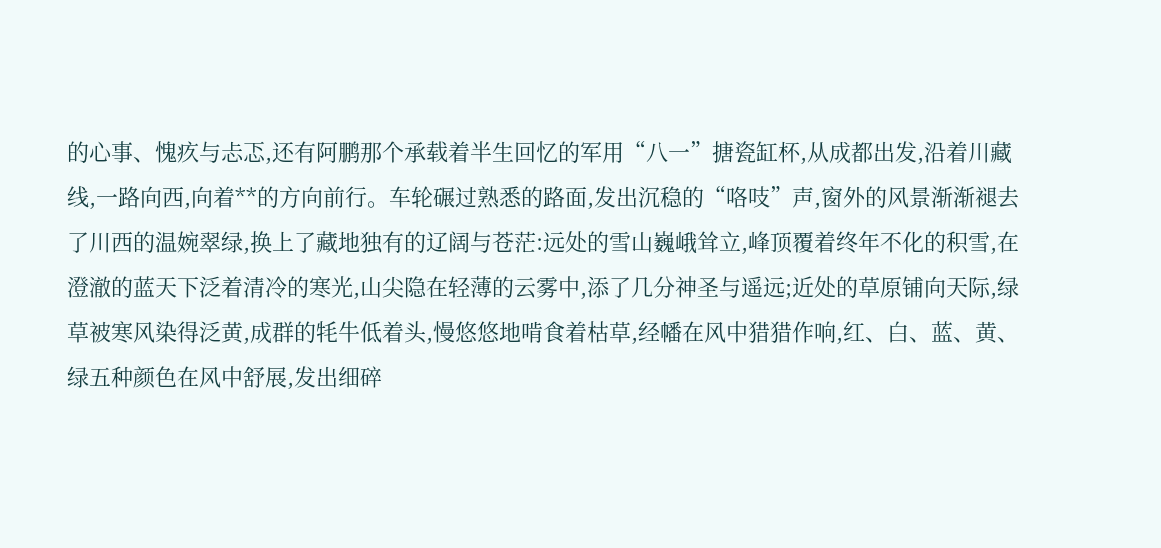的心事、愧疚与忐忑,还有阿鹏那个承载着半生回忆的军用“八一”搪瓷缸杯,从成都出发,沿着川藏线,一路向西,向着**的方向前行。车轮碾过熟悉的路面,发出沉稳的“咯吱”声,窗外的风景渐渐褪去了川西的温婉翠绿,换上了藏地独有的辽阔与苍茫:远处的雪山巍峨耸立,峰顶覆着终年不化的积雪,在澄澈的蓝天下泛着清冷的寒光,山尖隐在轻薄的云雾中,添了几分神圣与遥远;近处的草原铺向天际,绿草被寒风染得泛黄,成群的牦牛低着头,慢悠悠地啃食着枯草,经幡在风中猎猎作响,红、白、蓝、黄、绿五种颜色在风中舒展,发出细碎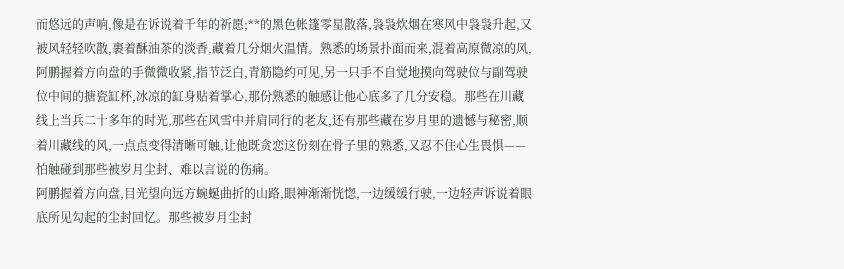而悠远的声响,像是在诉说着千年的祈愿;**的黑色帐篷零星散落,袅袅炊烟在寒风中袅袅升起,又被风轻轻吹散,裹着酥油茶的淡香,藏着几分烟火温情。熟悉的场景扑面而来,混着高原微凉的风,阿鹏握着方向盘的手微微收紧,指节泛白,青筋隐约可见,另一只手不自觉地摸向驾驶位与副驾驶位中间的搪瓷缸杯,冰凉的缸身贴着掌心,那份熟悉的触感让他心底多了几分安稳。那些在川藏线上当兵二十多年的时光,那些在风雪中并肩同行的老友,还有那些藏在岁月里的遗憾与秘密,顺着川藏线的风,一点点变得清晰可触,让他既贪恋这份刻在骨子里的熟悉,又忍不住心生畏惧——怕触碰到那些被岁月尘封、难以言说的伤痛。
阿鹏握着方向盘,目光望向远方蜿蜒曲折的山路,眼神渐渐恍惚,一边缓缓行驶,一边轻声诉说着眼底所见勾起的尘封回忆。那些被岁月尘封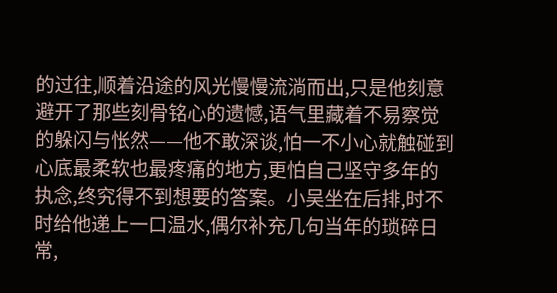的过往,顺着沿途的风光慢慢流淌而出,只是他刻意避开了那些刻骨铭心的遗憾,语气里藏着不易察觉的躲闪与怅然——他不敢深谈,怕一不小心就触碰到心底最柔软也最疼痛的地方,更怕自己坚守多年的执念,终究得不到想要的答案。小吴坐在后排,时不时给他递上一口温水,偶尔补充几句当年的琐碎日常,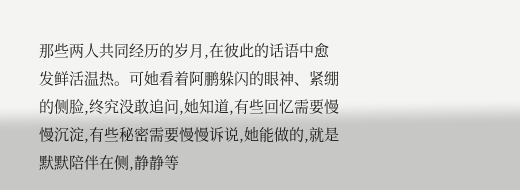那些两人共同经历的岁月,在彼此的话语中愈发鲜活温热。可她看着阿鹏躲闪的眼神、紧绷的侧脸,终究没敢追问,她知道,有些回忆需要慢慢沉淀,有些秘密需要慢慢诉说,她能做的,就是默默陪伴在侧,静静等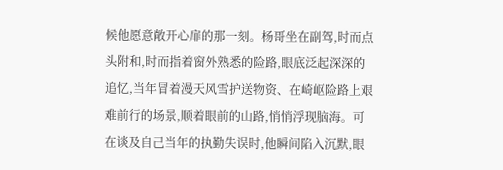候他愿意敞开心扉的那一刻。杨哥坐在副驾,时而点头附和,时而指着窗外熟悉的险路,眼底泛起深深的追忆,当年冒着漫天风雪护送物资、在崎岖险路上艰难前行的场景,顺着眼前的山路,悄悄浮现脑海。可在谈及自己当年的执勤失误时,他瞬间陷入沉默,眼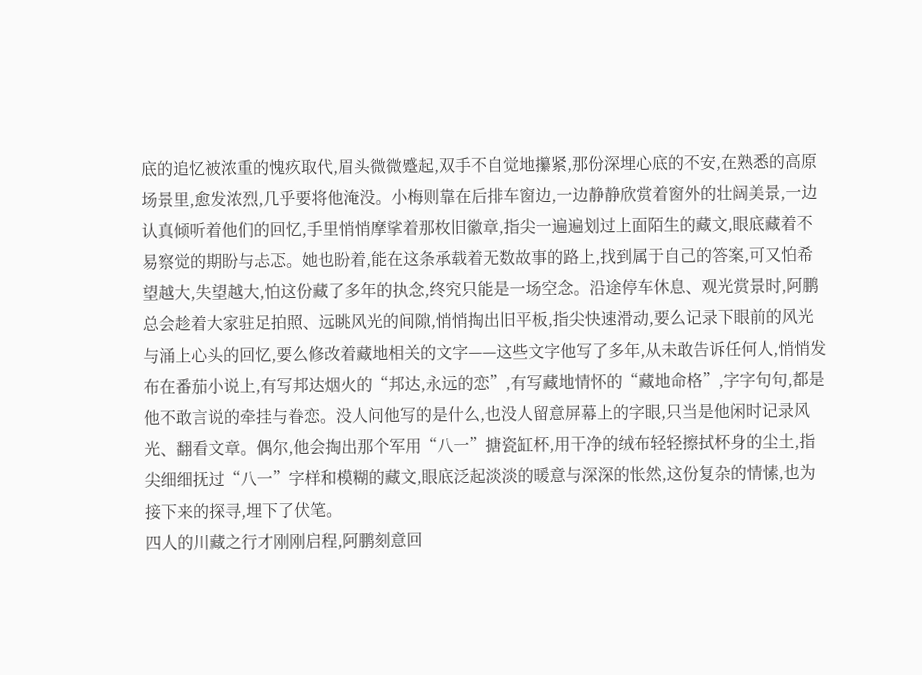底的追忆被浓重的愧疚取代,眉头微微蹙起,双手不自觉地攥紧,那份深埋心底的不安,在熟悉的高原场景里,愈发浓烈,几乎要将他淹没。小梅则靠在后排车窗边,一边静静欣赏着窗外的壮阔美景,一边认真倾听着他们的回忆,手里悄悄摩挲着那枚旧徽章,指尖一遍遍划过上面陌生的藏文,眼底藏着不易察觉的期盼与忐忑。她也盼着,能在这条承载着无数故事的路上,找到属于自己的答案,可又怕希望越大,失望越大,怕这份藏了多年的执念,终究只能是一场空念。沿途停车休息、观光赏景时,阿鹏总会趁着大家驻足拍照、远眺风光的间隙,悄悄掏出旧平板,指尖快速滑动,要么记录下眼前的风光与涌上心头的回忆,要么修改着藏地相关的文字——这些文字他写了多年,从未敢告诉任何人,悄悄发布在番茄小说上,有写邦达烟火的“邦达,永远的恋”,有写藏地情怀的“藏地命格”,字字句句,都是他不敢言说的牵挂与眷恋。没人问他写的是什么,也没人留意屏幕上的字眼,只当是他闲时记录风光、翻看文章。偶尔,他会掏出那个军用“八一”搪瓷缸杯,用干净的绒布轻轻擦拭杯身的尘土,指尖细细抚过“八一”字样和模糊的藏文,眼底泛起淡淡的暖意与深深的怅然,这份复杂的情愫,也为接下来的探寻,埋下了伏笔。
四人的川藏之行才刚刚启程,阿鹏刻意回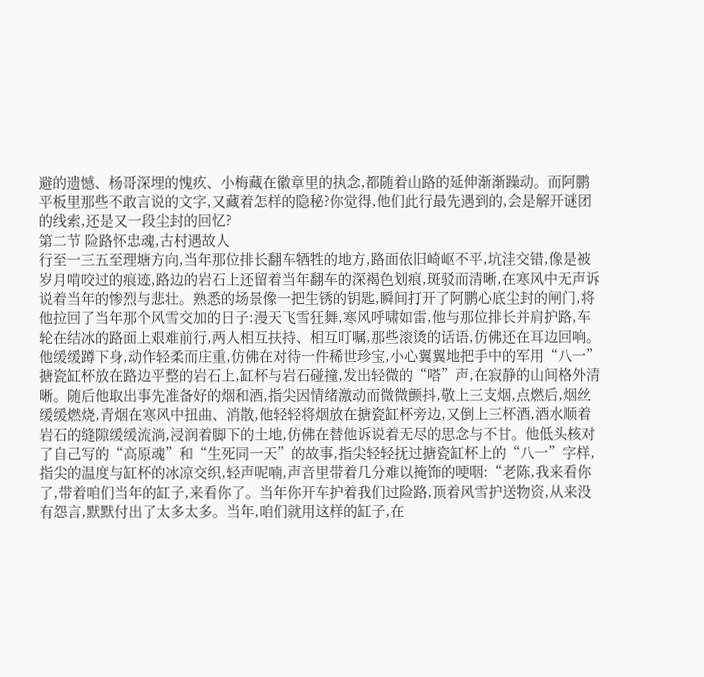避的遗憾、杨哥深埋的愧疚、小梅藏在徽章里的执念,都随着山路的延伸渐渐躁动。而阿鹏平板里那些不敢言说的文字,又藏着怎样的隐秘?你觉得,他们此行最先遇到的,会是解开谜团的线索,还是又一段尘封的回忆?
第二节 险路怀忠魂,古村遇故人
行至一三五至理塘方向,当年那位排长翻车牺牲的地方,路面依旧崎岖不平,坑洼交错,像是被岁月啃咬过的痕迹,路边的岩石上还留着当年翻车的深褐色划痕,斑驳而清晰,在寒风中无声诉说着当年的惨烈与悲壮。熟悉的场景像一把生锈的钥匙,瞬间打开了阿鹏心底尘封的闸门,将他拉回了当年那个风雪交加的日子:漫天飞雪狂舞,寒风呼啸如雷,他与那位排长并肩护路,车轮在结冰的路面上艰难前行,两人相互扶持、相互叮嘱,那些滚烫的话语,仿佛还在耳边回响。他缓缓蹲下身,动作轻柔而庄重,仿佛在对待一件稀世珍宝,小心翼翼地把手中的军用“八一”搪瓷缸杯放在路边平整的岩石上,缸杯与岩石碰撞,发出轻微的“嗒”声,在寂静的山间格外清晰。随后他取出事先准备好的烟和酒,指尖因情绪激动而微微颤抖,敬上三支烟,点燃后,烟丝缓缓燃烧,青烟在寒风中扭曲、消散,他轻轻将烟放在搪瓷缸杯旁边,又倒上三杯酒,酒水顺着岩石的缝隙缓缓流淌,浸润着脚下的土地,仿佛在替他诉说着无尽的思念与不甘。他低头核对了自己写的“高原魂”和“生死同一天”的故事,指尖轻轻抚过搪瓷缸杯上的“八一”字样,指尖的温度与缸杯的冰凉交织,轻声呢喃,声音里带着几分难以掩饰的哽咽:“老陈,我来看你了,带着咱们当年的缸子,来看你了。当年你开车护着我们过险路,顶着风雪护送物资,从来没有怨言,默默付出了太多太多。当年,咱们就用这样的缸子,在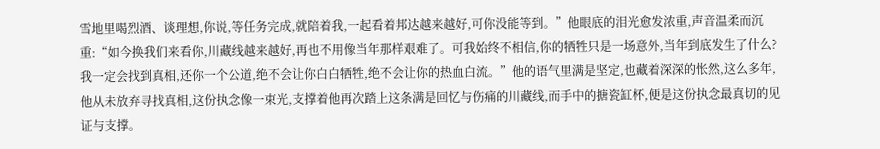雪地里喝烈酒、谈理想,你说,等任务完成,就陪着我,一起看着邦达越来越好,可你没能等到。”他眼底的泪光愈发浓重,声音温柔而沉重:“如今换我们来看你,川藏线越来越好,再也不用像当年那样艰难了。可我始终不相信,你的牺牲只是一场意外,当年到底发生了什么?我一定会找到真相,还你一个公道,绝不会让你白白牺牲,绝不会让你的热血白流。”他的语气里满是坚定,也藏着深深的怅然,这么多年,他从未放弃寻找真相,这份执念像一束光,支撑着他再次踏上这条满是回忆与伤痛的川藏线,而手中的搪瓷缸杯,便是这份执念最真切的见证与支撑。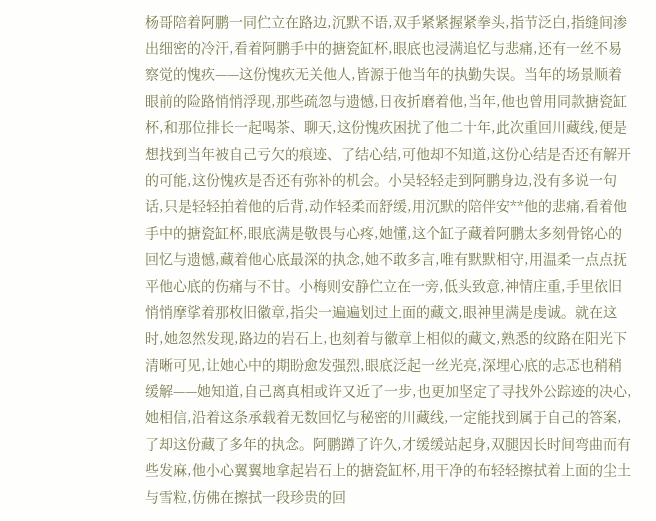杨哥陪着阿鹏一同伫立在路边,沉默不语,双手紧紧握紧拳头,指节泛白,指缝间渗出细密的冷汗,看着阿鹏手中的搪瓷缸杯,眼底也浸满追忆与悲痛,还有一丝不易察觉的愧疚——这份愧疚无关他人,皆源于他当年的执勤失误。当年的场景顺着眼前的险路悄悄浮现,那些疏忽与遗憾,日夜折磨着他,当年,他也曾用同款搪瓷缸杯,和那位排长一起喝茶、聊天,这份愧疚困扰了他二十年,此次重回川藏线,便是想找到当年被自己亏欠的痕迹、了结心结,可他却不知道,这份心结是否还有解开的可能,这份愧疚是否还有弥补的机会。小吴轻轻走到阿鹏身边,没有多说一句话,只是轻轻拍着他的后背,动作轻柔而舒缓,用沉默的陪伴安**他的悲痛,看着他手中的搪瓷缸杯,眼底满是敬畏与心疼,她懂,这个缸子藏着阿鹏太多刻骨铭心的回忆与遗憾,藏着他心底最深的执念,她不敢多言,唯有默默相守,用温柔一点点抚平他心底的伤痛与不甘。小梅则安静伫立在一旁,低头致意,神情庄重,手里依旧悄悄摩挲着那枚旧徽章,指尖一遍遍划过上面的藏文,眼神里满是虔诚。就在这时,她忽然发现,路边的岩石上,也刻着与徽章上相似的藏文,熟悉的纹路在阳光下清晰可见,让她心中的期盼愈发强烈,眼底泛起一丝光亮,深埋心底的忐忑也稍稍缓解——她知道,自己离真相或许又近了一步,也更加坚定了寻找外公踪迹的决心,她相信,沿着这条承载着无数回忆与秘密的川藏线,一定能找到属于自己的答案,了却这份藏了多年的执念。阿鹏蹲了许久,才缓缓站起身,双腿因长时间弯曲而有些发麻,他小心翼翼地拿起岩石上的搪瓷缸杯,用干净的布轻轻擦拭着上面的尘土与雪粒,仿佛在擦拭一段珍贵的回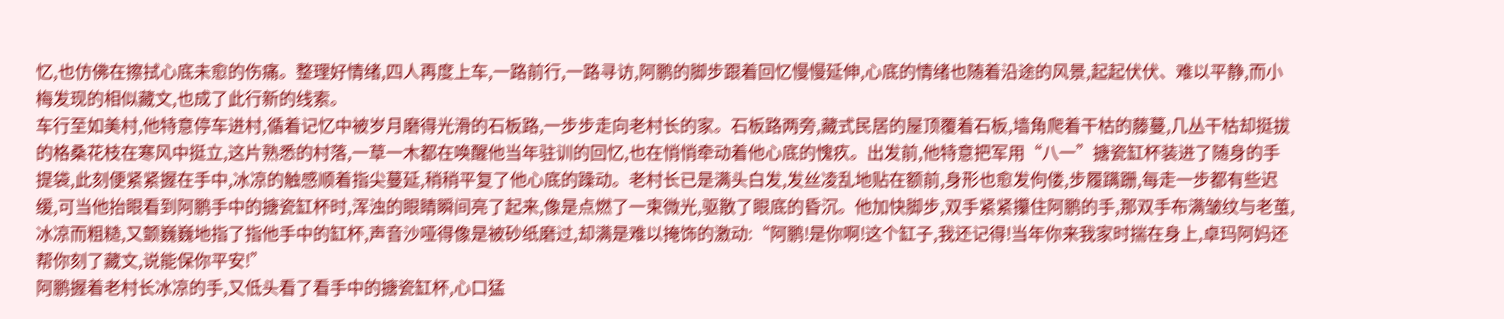忆,也仿佛在擦拭心底未愈的伤痛。整理好情绪,四人再度上车,一路前行,一路寻访,阿鹏的脚步跟着回忆慢慢延伸,心底的情绪也随着沿途的风景,起起伏伏、难以平静,而小梅发现的相似藏文,也成了此行新的线索。
车行至如美村,他特意停车进村,循着记忆中被岁月磨得光滑的石板路,一步步走向老村长的家。石板路两旁,藏式民居的屋顶覆着石板,墙角爬着干枯的藤蔓,几丛干枯却挺拔的格桑花枝在寒风中挺立,这片熟悉的村落,一草一木都在唤醒他当年驻训的回忆,也在悄悄牵动着他心底的愧疚。出发前,他特意把军用“八一”搪瓷缸杯装进了随身的手提袋,此刻便紧紧握在手中,冰凉的触感顺着指尖蔓延,稍稍平复了他心底的躁动。老村长已是满头白发,发丝凌乱地贴在额前,身形也愈发佝偻,步履蹒跚,每走一步都有些迟缓,可当他抬眼看到阿鹏手中的搪瓷缸杯时,浑浊的眼睛瞬间亮了起来,像是点燃了一束微光,驱散了眼底的昏沉。他加快脚步,双手紧紧攥住阿鹏的手,那双手布满皱纹与老茧,冰凉而粗糙,又颤巍巍地指了指他手中的缸杯,声音沙哑得像是被砂纸磨过,却满是难以掩饰的激动:“阿鹏!是你啊!这个缸子,我还记得!当年你来我家时揣在身上,卓玛阿妈还帮你刻了藏文,说能保你平安!”
阿鹏握着老村长冰凉的手,又低头看了看手中的搪瓷缸杯,心口猛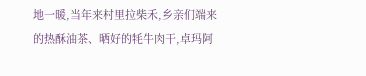地一暖,当年来村里拉柴禾,乡亲们端来的热酥油茶、晒好的牦牛肉干,卓玛阿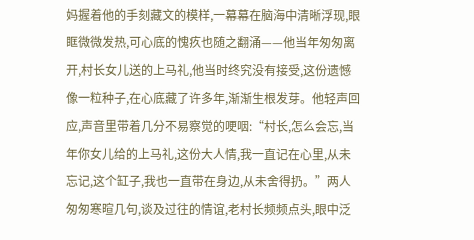妈握着他的手刻藏文的模样,一幕幕在脑海中清晰浮现,眼眶微微发热,可心底的愧疚也随之翻涌——他当年匆匆离开,村长女儿送的上马礼,他当时终究没有接受,这份遗憾像一粒种子,在心底藏了许多年,渐渐生根发芽。他轻声回应,声音里带着几分不易察觉的哽咽:“村长,怎么会忘,当年你女儿给的上马礼,这份大人情,我一直记在心里,从未忘记,这个缸子,我也一直带在身边,从未舍得扔。”两人匆匆寒暄几句,谈及过往的情谊,老村长频频点头,眼中泛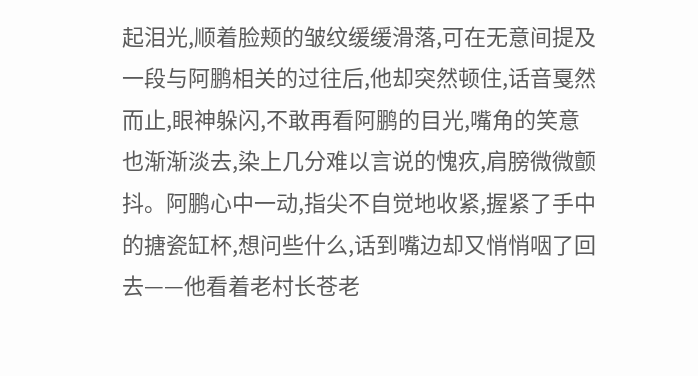起泪光,顺着脸颊的皱纹缓缓滑落,可在无意间提及一段与阿鹏相关的过往后,他却突然顿住,话音戛然而止,眼神躲闪,不敢再看阿鹏的目光,嘴角的笑意也渐渐淡去,染上几分难以言说的愧疚,肩膀微微颤抖。阿鹏心中一动,指尖不自觉地收紧,握紧了手中的搪瓷缸杯,想问些什么,话到嘴边却又悄悄咽了回去——他看着老村长苍老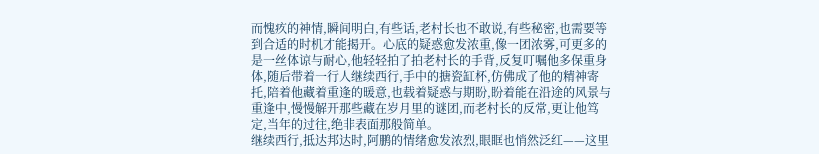而愧疚的神情,瞬间明白,有些话,老村长也不敢说,有些秘密,也需要等到合适的时机才能揭开。心底的疑惑愈发浓重,像一团浓雾,可更多的是一丝体谅与耐心,他轻轻拍了拍老村长的手背,反复叮嘱他多保重身体,随后带着一行人继续西行,手中的搪瓷缸杯,仿佛成了他的精神寄托,陪着他藏着重逢的暖意,也载着疑惑与期盼,盼着能在沿途的风景与重逢中,慢慢解开那些藏在岁月里的谜团,而老村长的反常,更让他笃定,当年的过往,绝非表面那般简单。
继续西行,抵达邦达时,阿鹏的情绪愈发浓烈,眼眶也悄然泛红——这里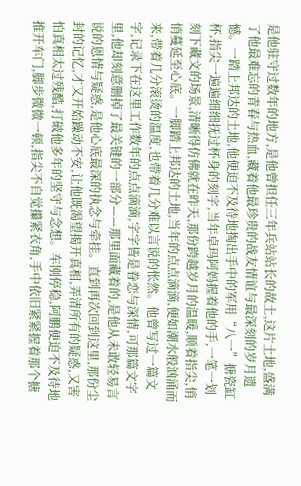是他驻守过数年的地方,是他曾担任三年兵站站长的故土,这片土地,盛满了他最难忘的青春与热血,藏着他最珍贵的战友情谊与最深刻的岁月遗憾。一踏上邦达的土地,他便迫不及待地掏出手中的军用“八一”搪瓷缸杯,指尖一遍遍细细抚过杯身的刻字,当年卓玛阿妈握着他的手,一笔一划刻下藏文的场景,清晰得仿佛就在昨天,那份跨越岁月的温暖,顺着指尖,悄悄蔓延至心底。一脚踏上邦达的土地,当年的点点滴滴,便如潮水般汹涌而来,带着几分滚烫的温度,也带着几分难以言说的怅然。他曾写过一篇文字,记录下在这里工作数年的点点滴滴,字字皆是眷恋与深情,可那篇文字里,他却刻意删掉了最关键的一部分——那里面藏着的,是他从未敢轻易言说的恩情与疑惑,是他心底最深的执念与牵挂。直到再次回到这里,那份尘封的记忆,才又开始躁动不安,让他既渴望揭开真相,弄清所有的疑惑,又害怕真相太过残酷,打破他多年的坚守与念想。车刚停稳,阿鹏便迫不及待地推开车门,脚步微微一顿,指尖不自觉攥紧衣角,手中依旧紧紧握着那个搪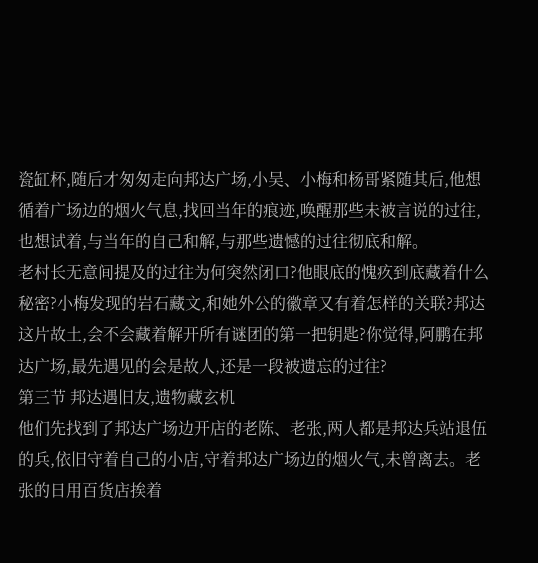瓷缸杯,随后才匆匆走向邦达广场,小吴、小梅和杨哥紧随其后,他想循着广场边的烟火气息,找回当年的痕迹,唤醒那些未被言说的过往,也想试着,与当年的自己和解,与那些遗憾的过往彻底和解。
老村长无意间提及的过往为何突然闭口?他眼底的愧疚到底藏着什么秘密?小梅发现的岩石藏文,和她外公的徽章又有着怎样的关联?邦达这片故土,会不会藏着解开所有谜团的第一把钥匙?你觉得,阿鹏在邦达广场,最先遇见的会是故人,还是一段被遗忘的过往?
第三节 邦达遇旧友,遗物藏玄机
他们先找到了邦达广场边开店的老陈、老张,两人都是邦达兵站退伍的兵,依旧守着自己的小店,守着邦达广场边的烟火气,未曾离去。老张的日用百货店挨着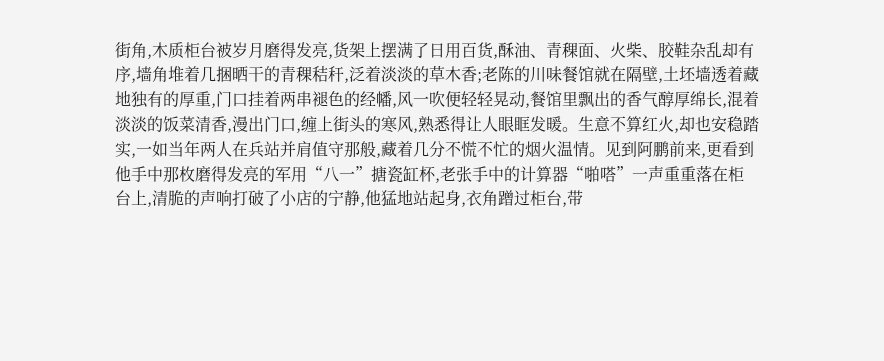街角,木质柜台被岁月磨得发亮,货架上摆满了日用百货,酥油、青稞面、火柴、胶鞋杂乱却有序,墙角堆着几捆晒干的青稞秸秆,泛着淡淡的草木香;老陈的川味餐馆就在隔壁,土坯墙透着藏地独有的厚重,门口挂着两串褪色的经幡,风一吹便轻轻晃动,餐馆里飘出的香气醇厚绵长,混着淡淡的饭菜清香,漫出门口,缠上街头的寒风,熟悉得让人眼眶发暖。生意不算红火,却也安稳踏实,一如当年两人在兵站并肩值守那般,藏着几分不慌不忙的烟火温情。见到阿鹏前来,更看到他手中那枚磨得发亮的军用“八一”搪瓷缸杯,老张手中的计算器“啪嗒”一声重重落在柜台上,清脆的声响打破了小店的宁静,他猛地站起身,衣角蹭过柜台,带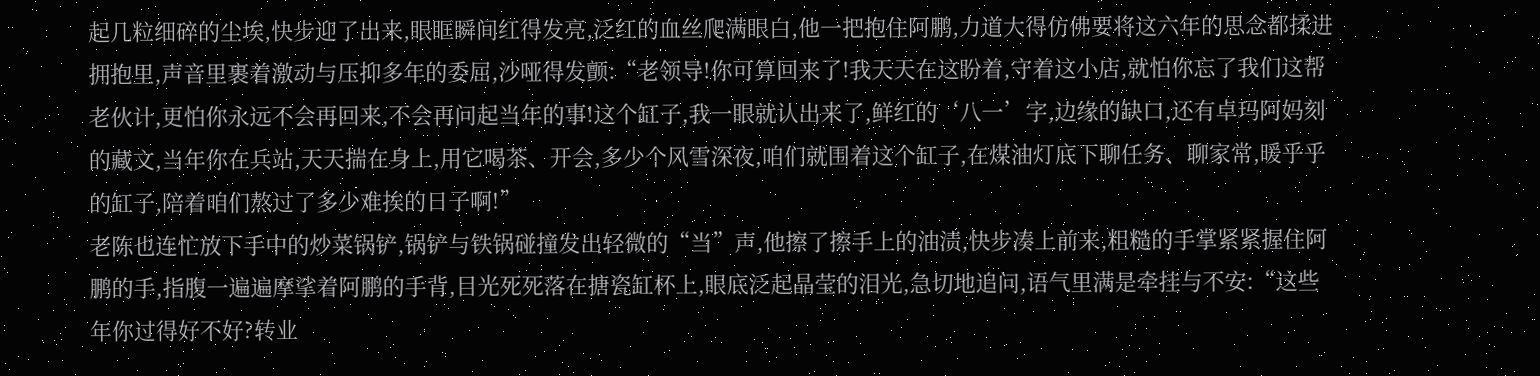起几粒细碎的尘埃,快步迎了出来,眼眶瞬间红得发亮,泛红的血丝爬满眼白,他一把抱住阿鹏,力道大得仿佛要将这六年的思念都揉进拥抱里,声音里裹着激动与压抑多年的委屈,沙哑得发颤:“老领导!你可算回来了!我天天在这盼着,守着这小店,就怕你忘了我们这帮老伙计,更怕你永远不会再回来,不会再问起当年的事!这个缸子,我一眼就认出来了,鲜红的‘八一’字,边缘的缺口,还有卓玛阿妈刻的藏文,当年你在兵站,天天揣在身上,用它喝茶、开会,多少个风雪深夜,咱们就围着这个缸子,在煤油灯底下聊任务、聊家常,暖乎乎的缸子,陪着咱们熬过了多少难挨的日子啊!”
老陈也连忙放下手中的炒菜锅铲,锅铲与铁锅碰撞发出轻微的“当”声,他擦了擦手上的油渍,快步凑上前来,粗糙的手掌紧紧握住阿鹏的手,指腹一遍遍摩挲着阿鹏的手背,目光死死落在搪瓷缸杯上,眼底泛起晶莹的泪光,急切地追问,语气里满是牵挂与不安:“这些年你过得好不好?转业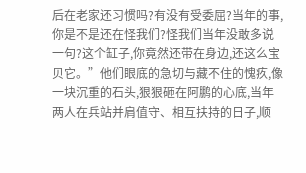后在老家还习惯吗?有没有受委屈?当年的事,你是不是还在怪我们?怪我们当年没敢多说一句?这个缸子,你竟然还带在身边,还这么宝贝它。”他们眼底的急切与藏不住的愧疚,像一块沉重的石头,狠狠砸在阿鹏的心底,当年两人在兵站并肩值守、相互扶持的日子,顺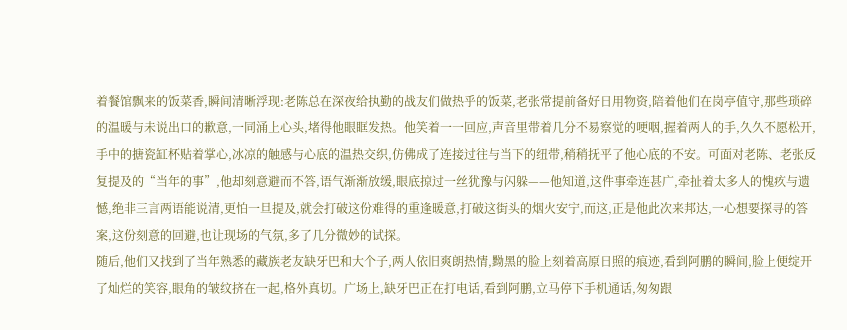着餐馆飘来的饭菜香,瞬间清晰浮现:老陈总在深夜给执勤的战友们做热乎的饭菜,老张常提前备好日用物资,陪着他们在岗亭值守,那些琐碎的温暖与未说出口的歉意,一同涌上心头,堵得他眼眶发热。他笑着一一回应,声音里带着几分不易察觉的哽咽,握着两人的手,久久不愿松开,手中的搪瓷缸杯贴着掌心,冰凉的触感与心底的温热交织,仿佛成了连接过往与当下的纽带,稍稍抚平了他心底的不安。可面对老陈、老张反复提及的“当年的事”,他却刻意避而不答,语气渐渐放缓,眼底掠过一丝犹豫与闪躲——他知道,这件事牵连甚广,牵扯着太多人的愧疚与遗憾,绝非三言两语能说清,更怕一旦提及,就会打破这份难得的重逢暖意,打破这街头的烟火安宁,而这,正是他此次来邦达,一心想要探寻的答案,这份刻意的回避,也让现场的气氛,多了几分微妙的试探。
随后,他们又找到了当年熟悉的藏族老友缺牙巴和大个子,两人依旧爽朗热情,黝黑的脸上刻着高原日照的痕迹,看到阿鹏的瞬间,脸上便绽开了灿烂的笑容,眼角的皱纹挤在一起,格外真切。广场上,缺牙巴正在打电话,看到阿鹏,立马停下手机通话,匆匆跟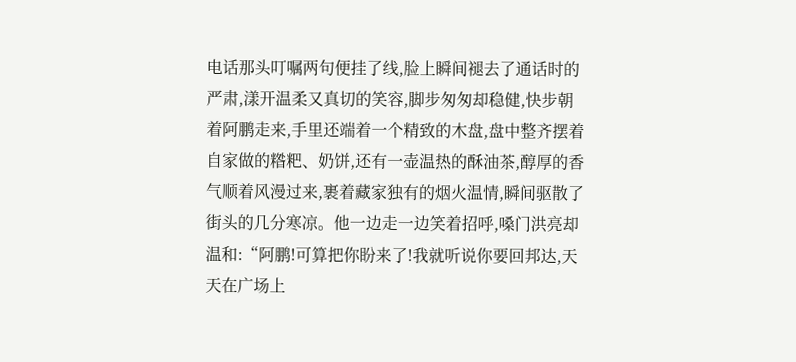电话那头叮嘱两句便挂了线,脸上瞬间褪去了通话时的严肃,漾开温柔又真切的笑容,脚步匆匆却稳健,快步朝着阿鹏走来,手里还端着一个精致的木盘,盘中整齐摆着自家做的糌粑、奶饼,还有一壶温热的酥油茶,醇厚的香气顺着风漫过来,裹着藏家独有的烟火温情,瞬间驱散了街头的几分寒凉。他一边走一边笑着招呼,嗓门洪亮却温和:“阿鹏!可算把你盼来了!我就听说你要回邦达,天天在广场上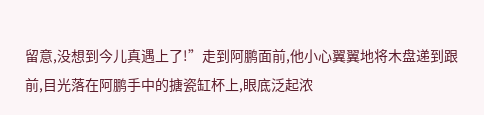留意,没想到今儿真遇上了!”走到阿鹏面前,他小心翼翼地将木盘递到跟前,目光落在阿鹏手中的搪瓷缸杯上,眼底泛起浓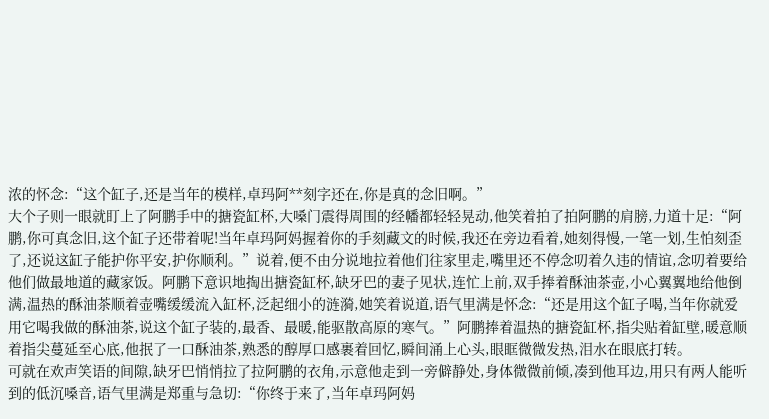浓的怀念:“这个缸子,还是当年的模样,卓玛阿**刻字还在,你是真的念旧啊。”
大个子则一眼就盯上了阿鹏手中的搪瓷缸杯,大嗓门震得周围的经幡都轻轻晃动,他笑着拍了拍阿鹏的肩膀,力道十足:“阿鹏,你可真念旧,这个缸子还带着呢!当年卓玛阿妈握着你的手刻藏文的时候,我还在旁边看着,她刻得慢,一笔一划,生怕刻歪了,还说这缸子能护你平安,护你顺利。”说着,便不由分说地拉着他们往家里走,嘴里还不停念叨着久违的情谊,念叨着要给他们做最地道的藏家饭。阿鹏下意识地掏出搪瓷缸杯,缺牙巴的妻子见状,连忙上前,双手捧着酥油茶壶,小心翼翼地给他倒满,温热的酥油茶顺着壶嘴缓缓流入缸杯,泛起细小的涟漪,她笑着说道,语气里满是怀念:“还是用这个缸子喝,当年你就爱用它喝我做的酥油茶,说这个缸子装的,最香、最暖,能驱散高原的寒气。”阿鹏捧着温热的搪瓷缸杯,指尖贴着缸壁,暖意顺着指尖蔓延至心底,他抿了一口酥油茶,熟悉的醇厚口感裹着回忆,瞬间涌上心头,眼眶微微发热,泪水在眼底打转。
可就在欢声笑语的间隙,缺牙巴悄悄拉了拉阿鹏的衣角,示意他走到一旁僻静处,身体微微前倾,凑到他耳边,用只有两人能听到的低沉嗓音,语气里满是郑重与急切:“你终于来了,当年卓玛阿妈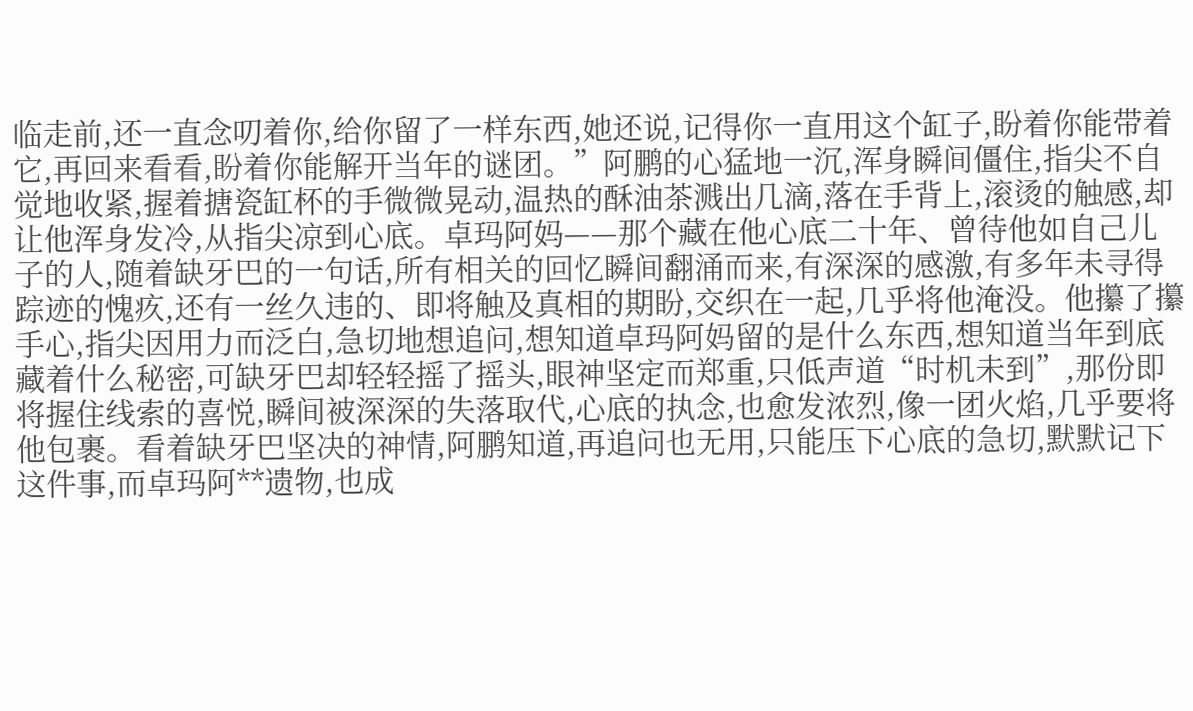临走前,还一直念叨着你,给你留了一样东西,她还说,记得你一直用这个缸子,盼着你能带着它,再回来看看,盼着你能解开当年的谜团。”阿鹏的心猛地一沉,浑身瞬间僵住,指尖不自觉地收紧,握着搪瓷缸杯的手微微晃动,温热的酥油茶溅出几滴,落在手背上,滚烫的触感,却让他浑身发冷,从指尖凉到心底。卓玛阿妈——那个藏在他心底二十年、曾待他如自己儿子的人,随着缺牙巴的一句话,所有相关的回忆瞬间翻涌而来,有深深的感激,有多年未寻得踪迹的愧疚,还有一丝久违的、即将触及真相的期盼,交织在一起,几乎将他淹没。他攥了攥手心,指尖因用力而泛白,急切地想追问,想知道卓玛阿妈留的是什么东西,想知道当年到底藏着什么秘密,可缺牙巴却轻轻摇了摇头,眼神坚定而郑重,只低声道“时机未到”,那份即将握住线索的喜悦,瞬间被深深的失落取代,心底的执念,也愈发浓烈,像一团火焰,几乎要将他包裹。看着缺牙巴坚决的神情,阿鹏知道,再追问也无用,只能压下心底的急切,默默记下这件事,而卓玛阿**遗物,也成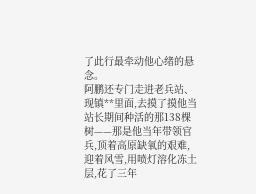了此行最牵动他心绪的悬念。
阿鹏还专门走进老兵站、现镇**里面,去摸了摸他当站长期间种活的那138棵树——那是他当年带领官兵,顶着高原缺氧的艰难,迎着风雪,用喷灯溶化冻土层,花了三年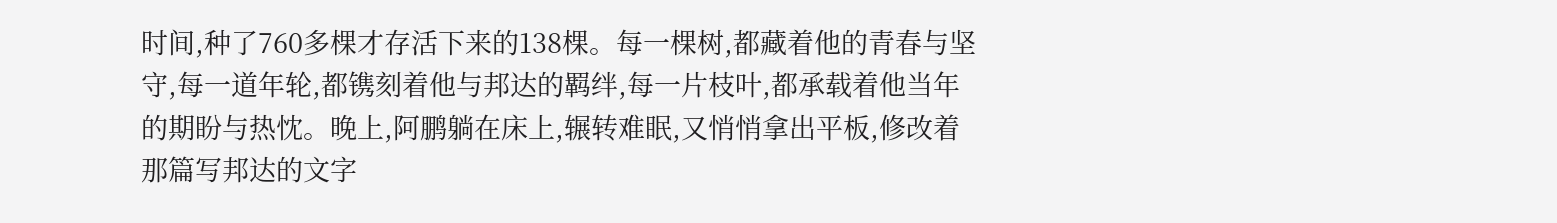时间,种了760多棵才存活下来的138棵。每一棵树,都藏着他的青春与坚守,每一道年轮,都镌刻着他与邦达的羁绊,每一片枝叶,都承载着他当年的期盼与热忱。晚上,阿鹏躺在床上,辗转难眠,又悄悄拿出平板,修改着那篇写邦达的文字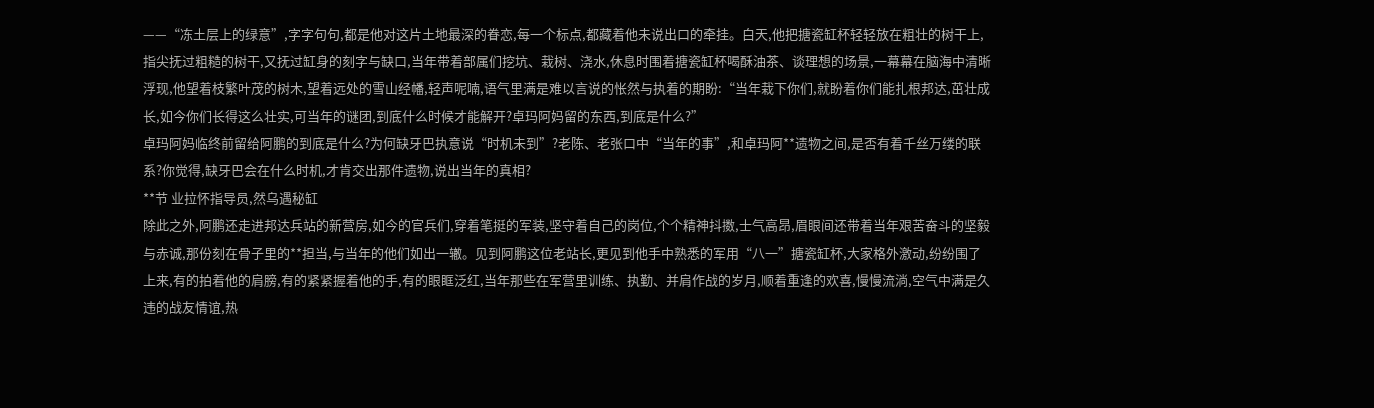——“冻土层上的绿意”,字字句句,都是他对这片土地最深的眷恋,每一个标点,都藏着他未说出口的牵挂。白天,他把搪瓷缸杯轻轻放在粗壮的树干上,指尖抚过粗糙的树干,又抚过缸身的刻字与缺口,当年带着部属们挖坑、栽树、浇水,休息时围着搪瓷缸杯喝酥油茶、谈理想的场景,一幕幕在脑海中清晰浮现,他望着枝繁叶茂的树木,望着远处的雪山经幡,轻声呢喃,语气里满是难以言说的怅然与执着的期盼:“当年栽下你们,就盼着你们能扎根邦达,茁壮成长,如今你们长得这么壮实,可当年的谜团,到底什么时候才能解开?卓玛阿妈留的东西,到底是什么?”
卓玛阿妈临终前留给阿鹏的到底是什么?为何缺牙巴执意说“时机未到”?老陈、老张口中“当年的事”,和卓玛阿**遗物之间,是否有着千丝万缕的联系?你觉得,缺牙巴会在什么时机,才肯交出那件遗物,说出当年的真相?
**节 业拉怀指导员,然乌遇秘缸
除此之外,阿鹏还走进邦达兵站的新营房,如今的官兵们,穿着笔挺的军装,坚守着自己的岗位,个个精神抖擞,士气高昂,眉眼间还带着当年艰苦奋斗的坚毅与赤诚,那份刻在骨子里的**担当,与当年的他们如出一辙。见到阿鹏这位老站长,更见到他手中熟悉的军用“八一”搪瓷缸杯,大家格外激动,纷纷围了上来,有的拍着他的肩膀,有的紧紧握着他的手,有的眼眶泛红,当年那些在军营里训练、执勤、并肩作战的岁月,顺着重逢的欢喜,慢慢流淌,空气中满是久违的战友情谊,热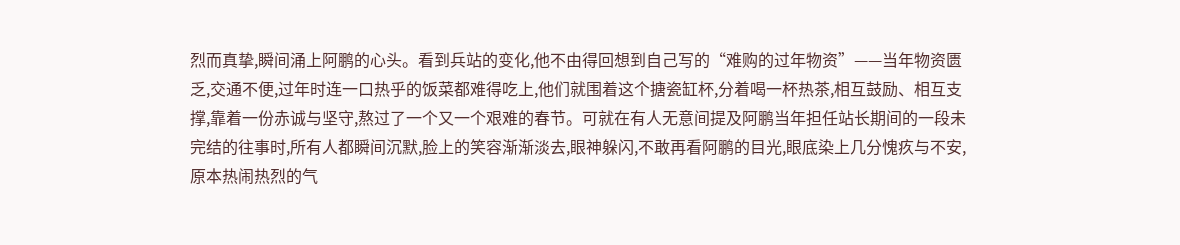烈而真挚,瞬间涌上阿鹏的心头。看到兵站的变化,他不由得回想到自己写的“难购的过年物资”——当年物资匮乏,交通不便,过年时连一口热乎的饭菜都难得吃上,他们就围着这个搪瓷缸杯,分着喝一杯热茶,相互鼓励、相互支撑,靠着一份赤诚与坚守,熬过了一个又一个艰难的春节。可就在有人无意间提及阿鹏当年担任站长期间的一段未完结的往事时,所有人都瞬间沉默,脸上的笑容渐渐淡去,眼神躲闪,不敢再看阿鹏的目光,眼底染上几分愧疚与不安,原本热闹热烈的气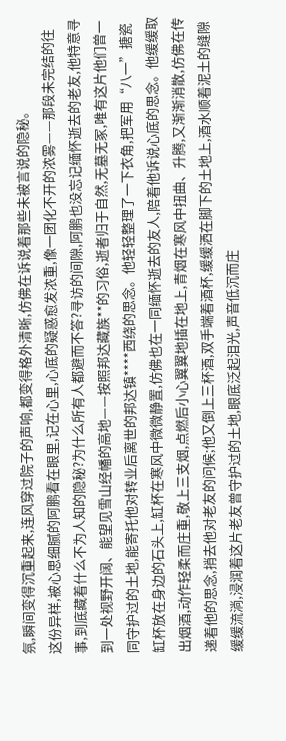氛,瞬间变得沉重起来,连风穿过院子的声响,都变得格外清晰,仿佛在诉说着那些未被言说的隐秘。
这份异样,被心思细腻的阿鹏看在眼里,记在心里,心底的疑惑愈发浓重,像一团化不开的浓雾——那段未完结的往事,到底藏着什么不为人知的隐秘?为什么所有人都避而不答?寻访的间隙,阿鹏也没忘记缅怀逝去的老友,他特意寻到一处视野开阔、能望见雪山经幡的高地——按照邦达藏族**的习俗,逝者归于自然,无墓无冢,唯有这片他们曾一同守护过的土地,能寄托他对转业后离世的邦达镇****西绕的思念。他轻轻整理了一下衣角,把军用“八一”搪瓷缸杯放在身边的石头上,缸杯在寒风中微微静置,仿佛也在一同缅怀逝去的友人,陪着他诉说心底的思念。他缓缓取出烟酒,动作轻柔而庄重,敬上三支烟,点燃后小心翼翼地插在地上,青烟在寒风中扭曲、升腾,又渐渐消散,仿佛在传递着他的思念,捎去他对老友的问候;他又倒上三杯酒,双手端着酒杯,缓缓洒在脚下的土地上,酒水顺着泥土的缝隙缓缓流淌,浸润着这片老友曾守护过的土地,眼底泛起泪光,声音低沉而庄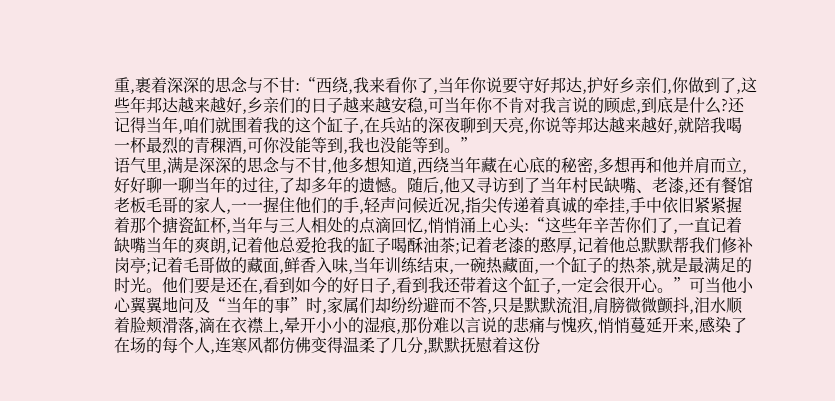重,裹着深深的思念与不甘:“西绕,我来看你了,当年你说要守好邦达,护好乡亲们,你做到了,这些年邦达越来越好,乡亲们的日子越来越安稳,可当年你不肯对我言说的顾虑,到底是什么?还记得当年,咱们就围着我的这个缸子,在兵站的深夜聊到天亮,你说等邦达越来越好,就陪我喝一杯最烈的青稞酒,可你没能等到,我也没能等到。”
语气里,满是深深的思念与不甘,他多想知道,西绕当年藏在心底的秘密,多想再和他并肩而立,好好聊一聊当年的过往,了却多年的遗憾。随后,他又寻访到了当年村民缺嘴、老漆,还有餐馆老板毛哥的家人,一一握住他们的手,轻声问候近况,指尖传递着真诚的牵挂,手中依旧紧紧握着那个搪瓷缸杯,当年与三人相处的点滴回忆,悄悄涌上心头:“这些年辛苦你们了,一直记着缺嘴当年的爽朗,记着他总爱抢我的缸子喝酥油茶;记着老漆的憨厚,记着他总默默帮我们修补岗亭;记着毛哥做的藏面,鲜香入味,当年训练结束,一碗热藏面,一个缸子的热茶,就是最满足的时光。他们要是还在,看到如今的好日子,看到我还带着这个缸子,一定会很开心。”可当他小心翼翼地问及“当年的事”时,家属们却纷纷避而不答,只是默默流泪,肩膀微微颤抖,泪水顺着脸颊滑落,滴在衣襟上,晕开小小的湿痕,那份难以言说的悲痛与愧疚,悄悄蔓延开来,感染了在场的每个人,连寒风都仿佛变得温柔了几分,默默抚慰着这份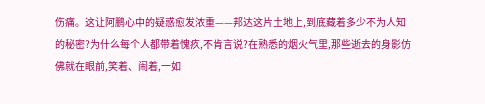伤痛。这让阿鹏心中的疑惑愈发浓重——邦达这片土地上,到底藏着多少不为人知的秘密?为什么每个人都带着愧疚,不肯言说?在熟悉的烟火气里,那些逝去的身影仿佛就在眼前,笑着、闹着,一如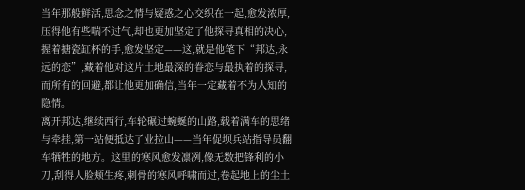当年那般鲜活,思念之情与疑惑之心交织在一起,愈发浓厚,压得他有些喘不过气,却也更加坚定了他探寻真相的决心,握着搪瓷缸杯的手,愈发坚定——这,就是他笔下“邦达,永远的恋”,藏着他对这片土地最深的眷恋与最执着的探寻,而所有的回避,都让他更加确信,当年一定藏着不为人知的隐情。
离开邦达,继续西行,车轮碾过蜿蜒的山路,载着满车的思绪与牵挂,第一站便抵达了业拉山——当年促坝兵站指导员翻车牺牲的地方。这里的寒风愈发凛冽,像无数把锋利的小刀,刮得人脸颊生疼,刺骨的寒风呼啸而过,卷起地上的尘土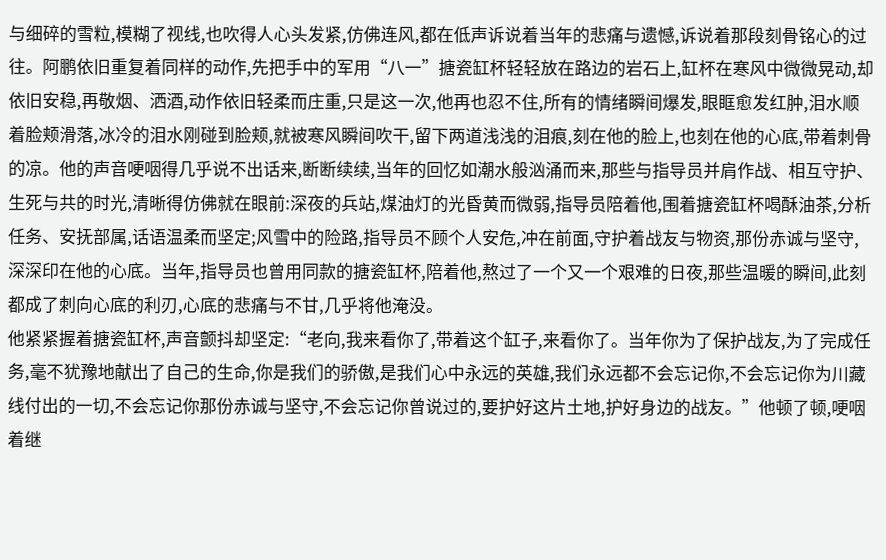与细碎的雪粒,模糊了视线,也吹得人心头发紧,仿佛连风,都在低声诉说着当年的悲痛与遗憾,诉说着那段刻骨铭心的过往。阿鹏依旧重复着同样的动作,先把手中的军用“八一”搪瓷缸杯轻轻放在路边的岩石上,缸杯在寒风中微微晃动,却依旧安稳,再敬烟、洒酒,动作依旧轻柔而庄重,只是这一次,他再也忍不住,所有的情绪瞬间爆发,眼眶愈发红肿,泪水顺着脸颊滑落,冰冷的泪水刚碰到脸颊,就被寒风瞬间吹干,留下两道浅浅的泪痕,刻在他的脸上,也刻在他的心底,带着刺骨的凉。他的声音哽咽得几乎说不出话来,断断续续,当年的回忆如潮水般汹涌而来,那些与指导员并肩作战、相互守护、生死与共的时光,清晰得仿佛就在眼前:深夜的兵站,煤油灯的光昏黄而微弱,指导员陪着他,围着搪瓷缸杯喝酥油茶,分析任务、安抚部属,话语温柔而坚定;风雪中的险路,指导员不顾个人安危,冲在前面,守护着战友与物资,那份赤诚与坚守,深深印在他的心底。当年,指导员也曾用同款的搪瓷缸杯,陪着他,熬过了一个又一个艰难的日夜,那些温暖的瞬间,此刻都成了刺向心底的利刃,心底的悲痛与不甘,几乎将他淹没。
他紧紧握着搪瓷缸杯,声音颤抖却坚定:“老向,我来看你了,带着这个缸子,来看你了。当年你为了保护战友,为了完成任务,毫不犹豫地献出了自己的生命,你是我们的骄傲,是我们心中永远的英雄,我们永远都不会忘记你,不会忘记你为川藏线付出的一切,不会忘记你那份赤诚与坚守,不会忘记你曾说过的,要护好这片土地,护好身边的战友。”他顿了顿,哽咽着继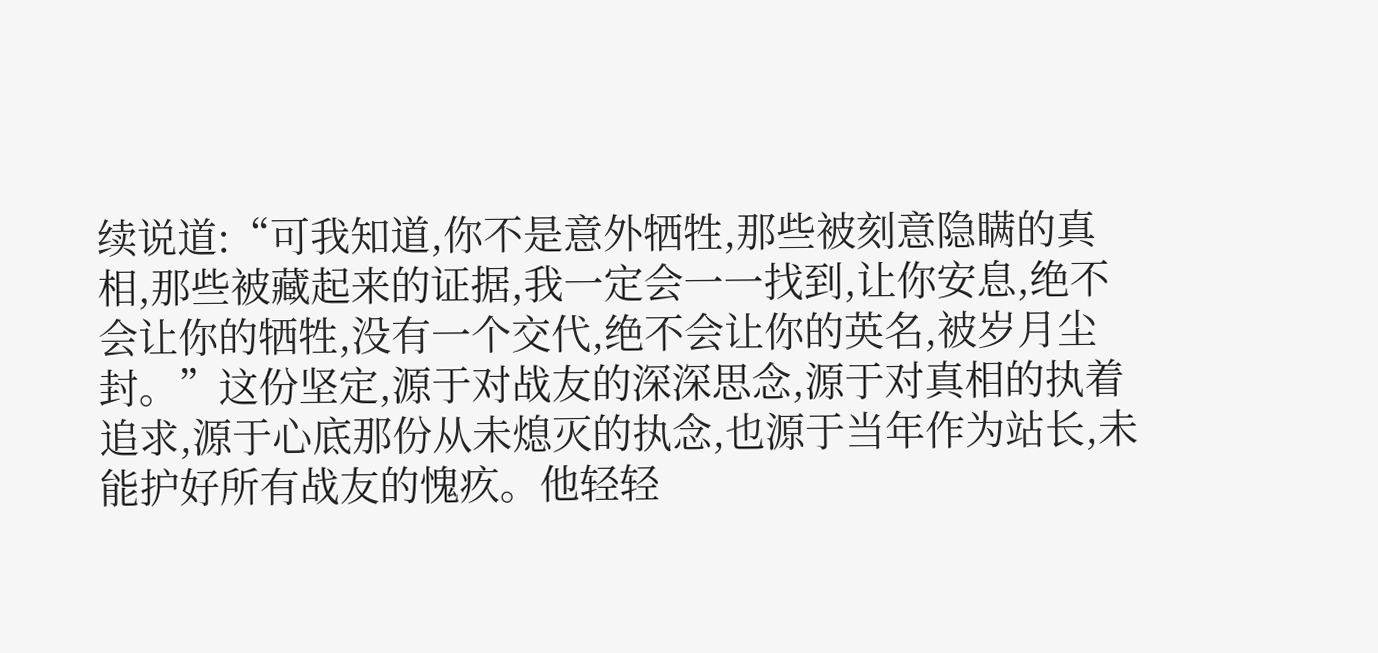续说道:“可我知道,你不是意外牺牲,那些被刻意隐瞒的真相,那些被藏起来的证据,我一定会一一找到,让你安息,绝不会让你的牺牲,没有一个交代,绝不会让你的英名,被岁月尘封。”这份坚定,源于对战友的深深思念,源于对真相的执着追求,源于心底那份从未熄灭的执念,也源于当年作为站长,未能护好所有战友的愧疚。他轻轻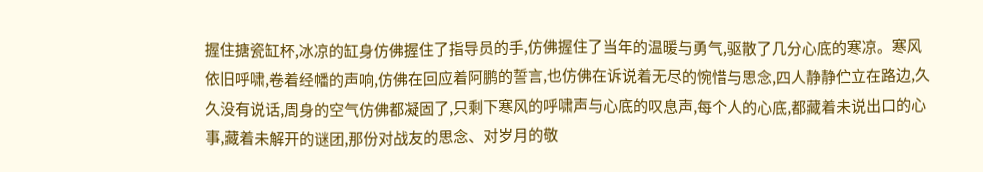握住搪瓷缸杯,冰凉的缸身仿佛握住了指导员的手,仿佛握住了当年的温暖与勇气,驱散了几分心底的寒凉。寒风依旧呼啸,卷着经幡的声响,仿佛在回应着阿鹏的誓言,也仿佛在诉说着无尽的惋惜与思念,四人静静伫立在路边,久久没有说话,周身的空气仿佛都凝固了,只剩下寒风的呼啸声与心底的叹息声,每个人的心底,都藏着未说出口的心事,藏着未解开的谜团,那份对战友的思念、对岁月的敬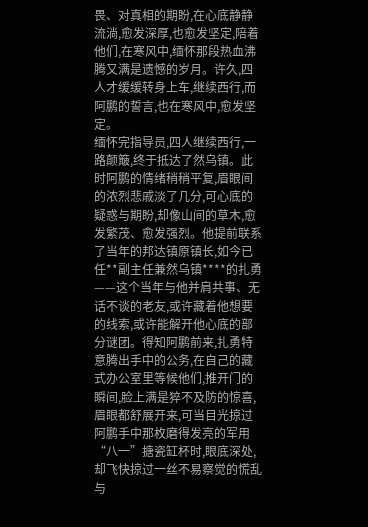畏、对真相的期盼,在心底静静流淌,愈发深厚,也愈发坚定,陪着他们,在寒风中,缅怀那段热血沸腾又满是遗憾的岁月。许久,四人才缓缓转身上车,继续西行,而阿鹏的誓言,也在寒风中,愈发坚定。
缅怀完指导员,四人继续西行,一路颠簸,终于抵达了然乌镇。此时阿鹏的情绪稍稍平复,眉眼间的浓烈悲戚淡了几分,可心底的疑惑与期盼,却像山间的草木,愈发繁茂、愈发强烈。他提前联系了当年的邦达镇原镇长,如今已任**副主任兼然乌镇****的扎勇——这个当年与他并肩共事、无话不谈的老友,或许藏着他想要的线索,或许能解开他心底的部分谜团。得知阿鹏前来,扎勇特意腾出手中的公务,在自己的藏式办公室里等候他们,推开门的瞬间,脸上满是猝不及防的惊喜,眉眼都舒展开来,可当目光掠过阿鹏手中那枚磨得发亮的军用“八一”搪瓷缸杯时,眼底深处,却飞快掠过一丝不易察觉的慌乱与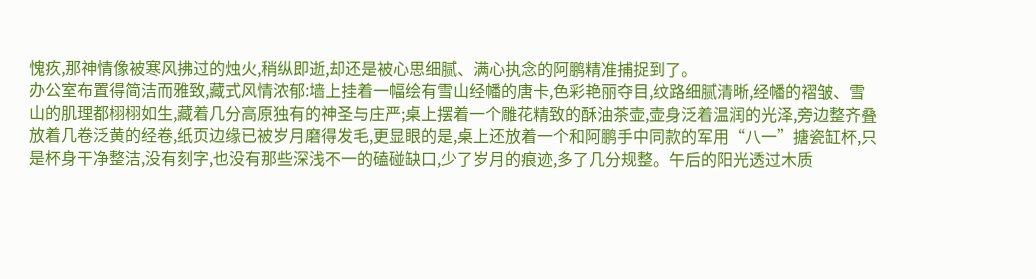愧疚,那神情像被寒风拂过的烛火,稍纵即逝,却还是被心思细腻、满心执念的阿鹏精准捕捉到了。
办公室布置得简洁而雅致,藏式风情浓郁:墙上挂着一幅绘有雪山经幡的唐卡,色彩艳丽夺目,纹路细腻清晰,经幡的褶皱、雪山的肌理都栩栩如生,藏着几分高原独有的神圣与庄严;桌上摆着一个雕花精致的酥油茶壶,壶身泛着温润的光泽,旁边整齐叠放着几卷泛黄的经卷,纸页边缘已被岁月磨得发毛,更显眼的是,桌上还放着一个和阿鹏手中同款的军用“八一”搪瓷缸杯,只是杯身干净整洁,没有刻字,也没有那些深浅不一的磕碰缺口,少了岁月的痕迹,多了几分规整。午后的阳光透过木质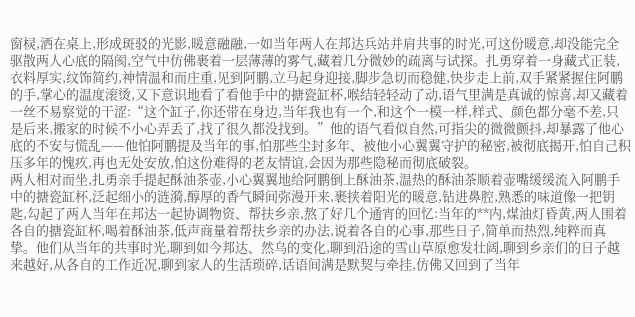窗棂,洒在桌上,形成斑驳的光影,暖意融融,一如当年两人在邦达兵站并肩共事的时光,可这份暖意,却没能完全驱散两人心底的隔阂,空气中仿佛裹着一层薄薄的雾气,藏着几分微妙的疏离与试探。扎勇穿着一身藏式正装,衣料厚实,纹饰简约,神情温和而庄重,见到阿鹏,立马起身迎接,脚步急切而稳健,快步走上前,双手紧紧握住阿鹏的手,掌心的温度滚烫,又下意识地看了看他手中的搪瓷缸杯,喉结轻轻动了动,语气里满是真诚的惊喜,却又藏着一丝不易察觉的干涩:“这个缸子,你还带在身边,当年我也有一个,和这个一模一样,样式、颜色都分毫不差,只是后来,搬家的时候不小心弄丢了,找了很久都没找到。”他的语气看似自然,可指尖的微微颤抖,却暴露了他心底的不安与慌乱——他怕阿鹏提及当年的事,怕那些尘封多年、被他小心翼翼守护的秘密,被彻底揭开,怕自己积压多年的愧疚,再也无处安放,怕这份难得的老友情谊,会因为那些隐秘而彻底破裂。
两人相对而坐,扎勇亲手提起酥油茶壶,小心翼翼地给阿鹏倒上酥油茶,温热的酥油茶顺着壶嘴缓缓流入阿鹏手中的搪瓷缸杯,泛起细小的涟漪,醇厚的香气瞬间弥漫开来,裹挟着阳光的暖意,钻进鼻腔,熟悉的味道像一把钥匙,勾起了两人当年在邦达一起协调物资、帮扶乡亲,熬了好几个通宵的回忆:当年的**内,煤油灯昏黄,两人围着各自的搪瓷缸杯,喝着酥油茶,低声商量着帮扶乡亲的办法,说着各自的心事,那些日子,简单而热烈,纯粹而真挚。他们从当年的共事时光,聊到如今邦达、然乌的变化,聊到沿途的雪山草原愈发壮阔,聊到乡亲们的日子越来越好,从各自的工作近况,聊到家人的生活琐碎,话语间满是默契与牵挂,仿佛又回到了当年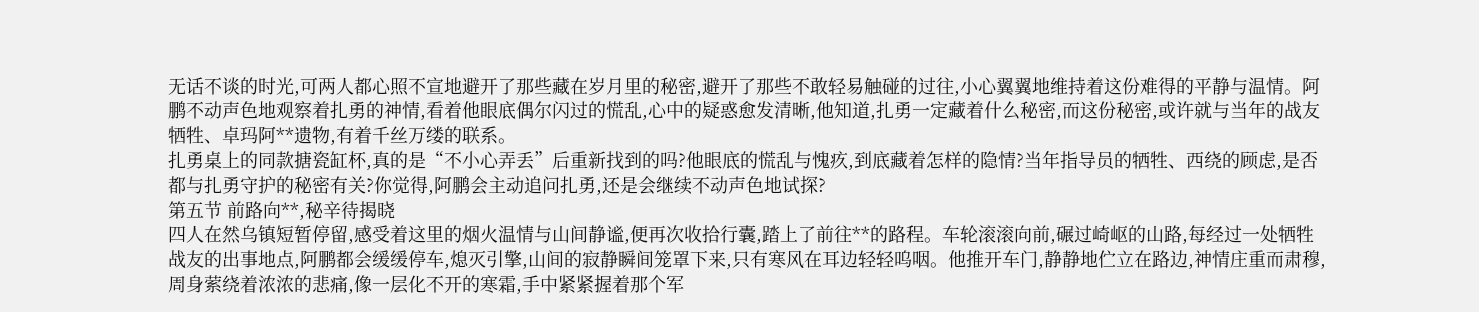无话不谈的时光,可两人都心照不宣地避开了那些藏在岁月里的秘密,避开了那些不敢轻易触碰的过往,小心翼翼地维持着这份难得的平静与温情。阿鹏不动声色地观察着扎勇的神情,看着他眼底偶尔闪过的慌乱,心中的疑惑愈发清晰,他知道,扎勇一定藏着什么秘密,而这份秘密,或许就与当年的战友牺牲、卓玛阿**遗物,有着千丝万缕的联系。
扎勇桌上的同款搪瓷缸杯,真的是“不小心弄丢”后重新找到的吗?他眼底的慌乱与愧疚,到底藏着怎样的隐情?当年指导员的牺牲、西绕的顾虑,是否都与扎勇守护的秘密有关?你觉得,阿鹏会主动追问扎勇,还是会继续不动声色地试探?
第五节 前路向**,秘辛待揭晓
四人在然乌镇短暂停留,感受着这里的烟火温情与山间静谧,便再次收拾行囊,踏上了前往**的路程。车轮滚滚向前,碾过崎岖的山路,每经过一处牺牲战友的出事地点,阿鹏都会缓缓停车,熄灭引擎,山间的寂静瞬间笼罩下来,只有寒风在耳边轻轻呜咽。他推开车门,静静地伫立在路边,神情庄重而肃穆,周身萦绕着浓浓的悲痛,像一层化不开的寒霜,手中紧紧握着那个军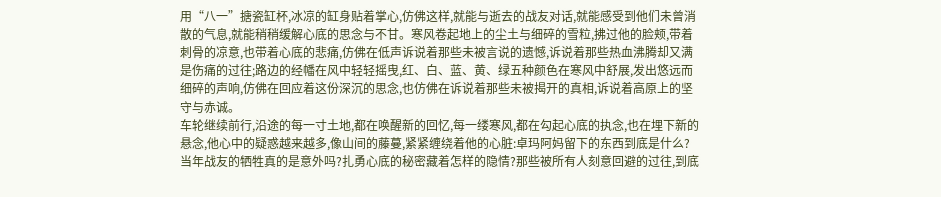用“八一”搪瓷缸杯,冰凉的缸身贴着掌心,仿佛这样,就能与逝去的战友对话,就能感受到他们未曾消散的气息,就能稍稍缓解心底的思念与不甘。寒风卷起地上的尘土与细碎的雪粒,拂过他的脸颊,带着刺骨的凉意,也带着心底的悲痛,仿佛在低声诉说着那些未被言说的遗憾,诉说着那些热血沸腾却又满是伤痛的过往;路边的经幡在风中轻轻摇曳,红、白、蓝、黄、绿五种颜色在寒风中舒展,发出悠远而细碎的声响,仿佛在回应着这份深沉的思念,也仿佛在诉说着那些未被揭开的真相,诉说着高原上的坚守与赤诚。
车轮继续前行,沿途的每一寸土地,都在唤醒新的回忆,每一缕寒风,都在勾起心底的执念,也在埋下新的悬念,他心中的疑惑越来越多,像山间的藤蔓,紧紧缠绕着他的心脏:卓玛阿妈留下的东西到底是什么?当年战友的牺牲真的是意外吗?扎勇心底的秘密藏着怎样的隐情?那些被所有人刻意回避的过往,到底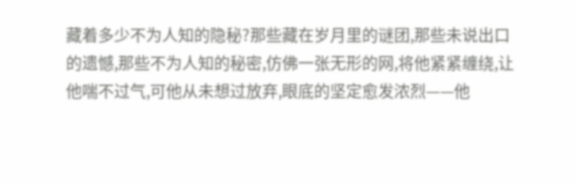藏着多少不为人知的隐秘?那些藏在岁月里的谜团,那些未说出口的遗憾,那些不为人知的秘密,仿佛一张无形的网,将他紧紧缠绕,让他喘不过气,可他从未想过放弃,眼底的坚定愈发浓烈——他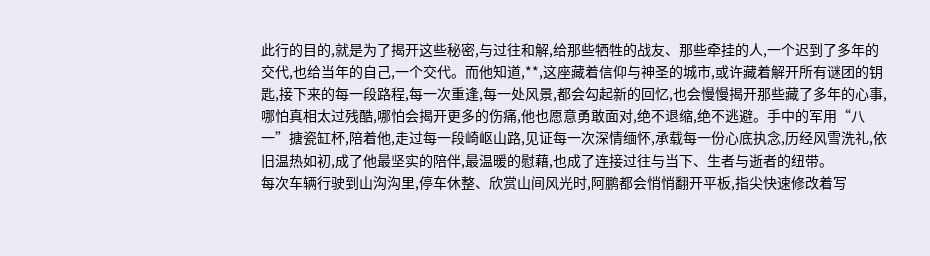此行的目的,就是为了揭开这些秘密,与过往和解,给那些牺牲的战友、那些牵挂的人,一个迟到了多年的交代,也给当年的自己,一个交代。而他知道,**,这座藏着信仰与神圣的城市,或许藏着解开所有谜团的钥匙,接下来的每一段路程,每一次重逢,每一处风景,都会勾起新的回忆,也会慢慢揭开那些藏了多年的心事,哪怕真相太过残酷,哪怕会揭开更多的伤痛,他也愿意勇敢面对,绝不退缩,绝不逃避。手中的军用“八一”搪瓷缸杯,陪着他,走过每一段崎岖山路,见证每一次深情缅怀,承载每一份心底执念,历经风雪洗礼,依旧温热如初,成了他最坚实的陪伴,最温暖的慰藉,也成了连接过往与当下、生者与逝者的纽带。
每次车辆行驶到山沟沟里,停车休整、欣赏山间风光时,阿鹏都会悄悄翻开平板,指尖快速修改着写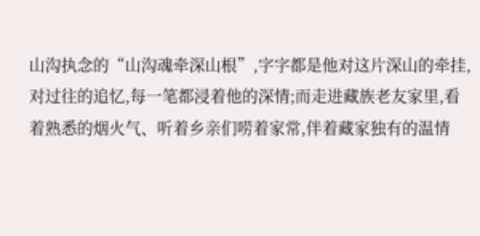山沟执念的“山沟魂牵深山根”,字字都是他对这片深山的牵挂,对过往的追忆,每一笔都浸着他的深情;而走进藏族老友家里,看着熟悉的烟火气、听着乡亲们唠着家常,伴着藏家独有的温情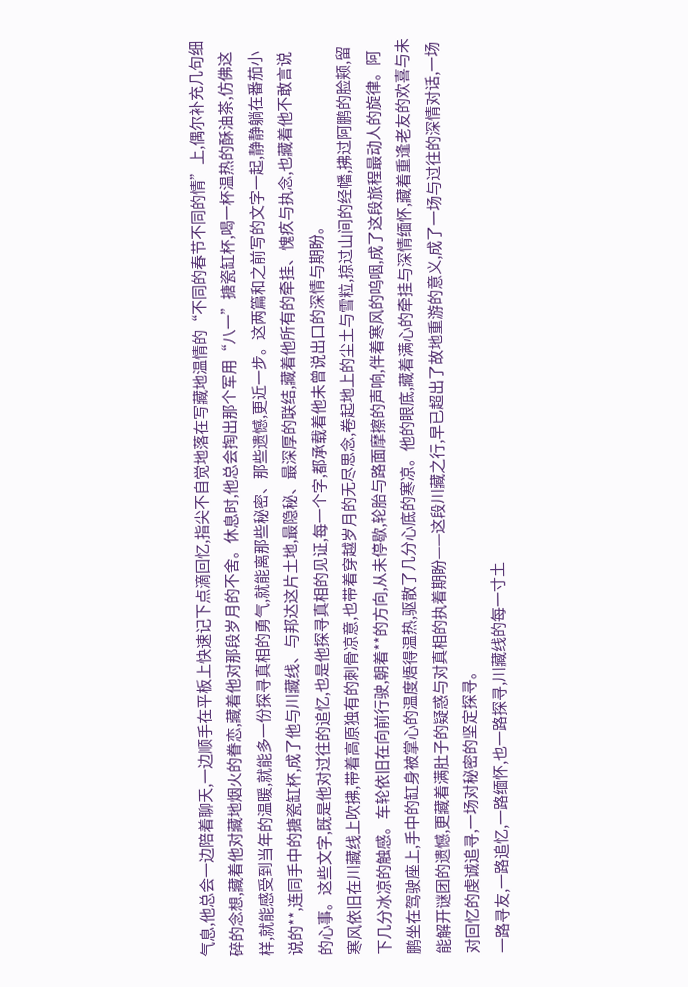气息,他总会一边陪着聊天,一边顺手在平板上快速记下点滴回忆,指尖不自觉地落在写藏地温情的“不同的春节不同的情”上,偶尔补充几句细碎的念想,藏着他对藏地烟火的眷恋,藏着他对那段岁月的不舍。休息时,他总会掏出那个军用“八一”搪瓷缸杯,喝一杯温热的酥油茶,仿佛这样,就能感受到当年的温暖,就能多一份探寻真相的勇气,就能离那些秘密、那些遗憾,更近一步。这两篇和之前写的文字一起,静静躺在番茄小说的**,连同手中的搪瓷缸杯,成了他与川藏线、与邦达这片土地,最隐秘、最深厚的联结,藏着他所有的牵挂、愧疚与执念,也藏着他不敢言说的心事。这些文字,既是他对过往的追忆,也是他探寻真相的见证,每一个字,都承载着他未曾说出口的深情与期盼。
寒风依旧在川藏线上吹拂,带着高原独有的刺骨凉意,也带着穿越岁月的无尽思念,卷起地上的尘土与雪粒,掠过山间的经幡,拂过阿鹏的脸颊,留下几分冰凉的触感。车轮依旧在向前行驶,朝着**的方向,从未停歇,轮胎与路面摩擦的声响,伴着寒风的呜咽,成了这段旅程最动人的旋律。阿鹏坐在驾驶座上,手中的缸身被掌心的温度焐得温热,驱散了几分心底的寒凉。他的眼底,藏着满心的牵挂与深情缅怀,藏着重逢老友的欢喜与未能解开谜团的遗憾,更藏着满肚子的疑惑与对真相的执着期盼——这段川藏之行,早已超出了故地重游的意义,成了一场与过往的深情对话,一场对回忆的虔诚追寻,一场对秘密的坚定探寻。
一路寻友,一路追忆,一路缅怀,也一路探寻,川藏线的每一寸土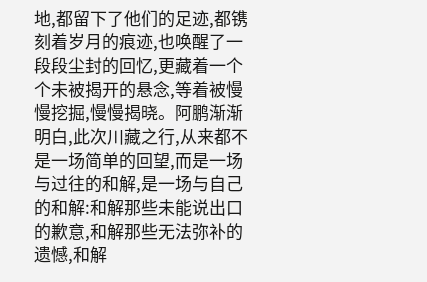地,都留下了他们的足迹,都镌刻着岁月的痕迹,也唤醒了一段段尘封的回忆,更藏着一个个未被揭开的悬念,等着被慢慢挖掘,慢慢揭晓。阿鹏渐渐明白,此次川藏之行,从来都不是一场简单的回望,而是一场与过往的和解,是一场与自己的和解:和解那些未能说出口的歉意,和解那些无法弥补的遗憾,和解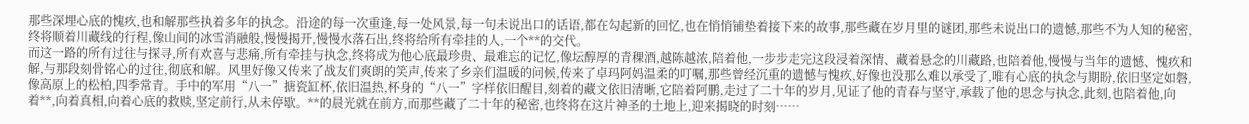那些深埋心底的愧疚,也和解那些执着多年的执念。沿途的每一次重逢,每一处风景,每一句未说出口的话语,都在勾起新的回忆,也在悄悄铺垫着接下来的故事,那些藏在岁月里的谜团,那些未说出口的遗憾,那些不为人知的秘密,终将顺着川藏线的行程,像山间的冰雪消融般,慢慢揭开,慢慢水落石出,终将给所有牵挂的人,一个**的交代。
而这一路的所有过往与探寻,所有欢喜与悲痛,所有牵挂与执念,终将成为他心底最珍贵、最难忘的记忆,像坛醇厚的青稞酒,越陈越浓,陪着他,一步步走完这段浸着深情、藏着悬念的川藏路,也陪着他,慢慢与当年的遗憾、愧疚和解,与那段刻骨铭心的过往,彻底和解。风里好像又传来了战友们爽朗的笑声,传来了乡亲们温暖的问候,传来了卓玛阿妈温柔的叮嘱,那些曾经沉重的遗憾与愧疚,好像也没那么难以承受了,唯有心底的执念与期盼,依旧坚定如磐,像高原上的松柏,四季常青。手中的军用“八一”搪瓷缸杯,依旧温热,杯身的“八一”字样依旧醒目,刻着的藏文依旧清晰,它陪着阿鹏,走过了二十年的岁月,见证了他的青春与坚守,承载了他的思念与执念,此刻,也陪着他,向着**,向着真相,向着心底的救赎,坚定前行,从未停歇。**的晨光就在前方,而那些藏了二十年的秘密,也终将在这片神圣的土地上,迎来揭晓的时刻……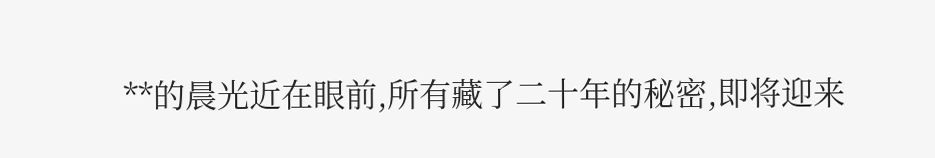**的晨光近在眼前,所有藏了二十年的秘密,即将迎来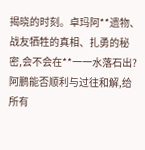揭晓的时刻。卓玛阿**遗物、战友牺牲的真相、扎勇的秘密,会不会在**一一水落石出?阿鹏能否顺利与过往和解,给所有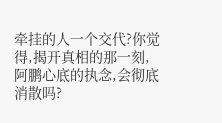牵挂的人一个交代?你觉得,揭开真相的那一刻,阿鹏心底的执念,会彻底消散吗?